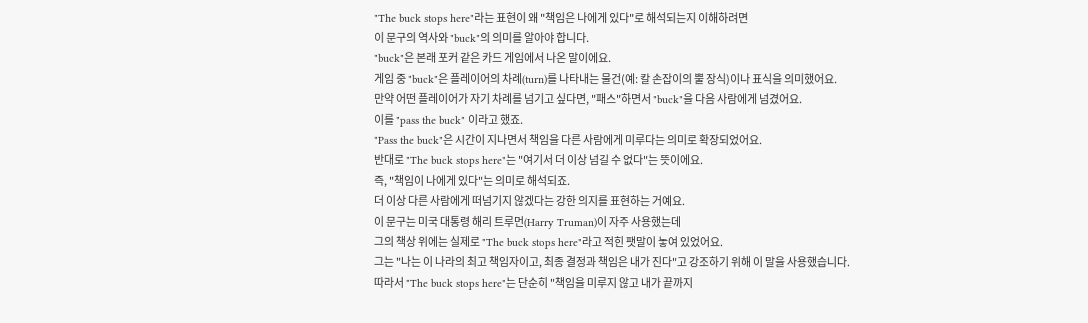"The buck stops here"라는 표현이 왜 "책임은 나에게 있다"로 해석되는지 이해하려면
이 문구의 역사와 "buck"의 의미를 알아야 합니다.
"buck"은 본래 포커 같은 카드 게임에서 나온 말이에요.
게임 중 "buck"은 플레이어의 차례(turn)를 나타내는 물건(예: 칼 손잡이의 뿔 장식)이나 표식을 의미했어요.
만약 어떤 플레이어가 자기 차례를 넘기고 싶다면, "패스"하면서 "buck"을 다음 사람에게 넘겼어요.
이를 "pass the buck" 이라고 했죠.
"Pass the buck"은 시간이 지나면서 책임을 다른 사람에게 미루다는 의미로 확장되었어요.
반대로 "The buck stops here"는 "여기서 더 이상 넘길 수 없다"는 뜻이에요.
즉, "책임이 나에게 있다"는 의미로 해석되죠.
더 이상 다른 사람에게 떠넘기지 않겠다는 강한 의지를 표현하는 거예요.
이 문구는 미국 대통령 해리 트루먼(Harry Truman)이 자주 사용했는데
그의 책상 위에는 실제로 "The buck stops here"라고 적힌 팻말이 놓여 있었어요.
그는 "나는 이 나라의 최고 책임자이고, 최종 결정과 책임은 내가 진다"고 강조하기 위해 이 말을 사용했습니다.
따라서 "The buck stops here"는 단순히 "책임을 미루지 않고 내가 끝까지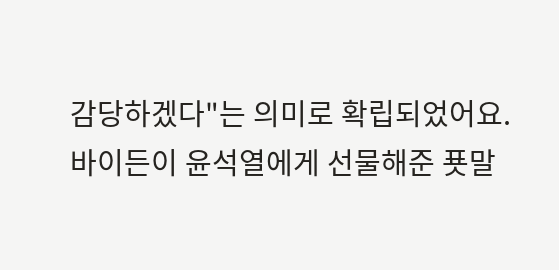감당하겠다"는 의미로 확립되었어요.
바이든이 윤석열에게 선물해준 푯말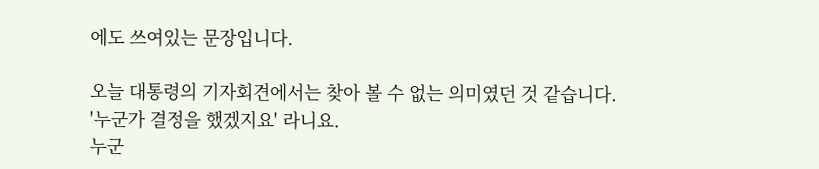에도 쓰여있는 문장입니다.

오늘 대통령의 기자회견에서는 찾아 볼 수 없는 의미였던 것 같습니다.
'누군가 결정을 했겠지요' 라니요.
누군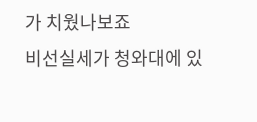가 치웠나보죠
비선실세가 청와대에 있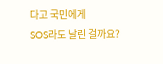다고 국민에게
SOS라도 날린 걸까요?